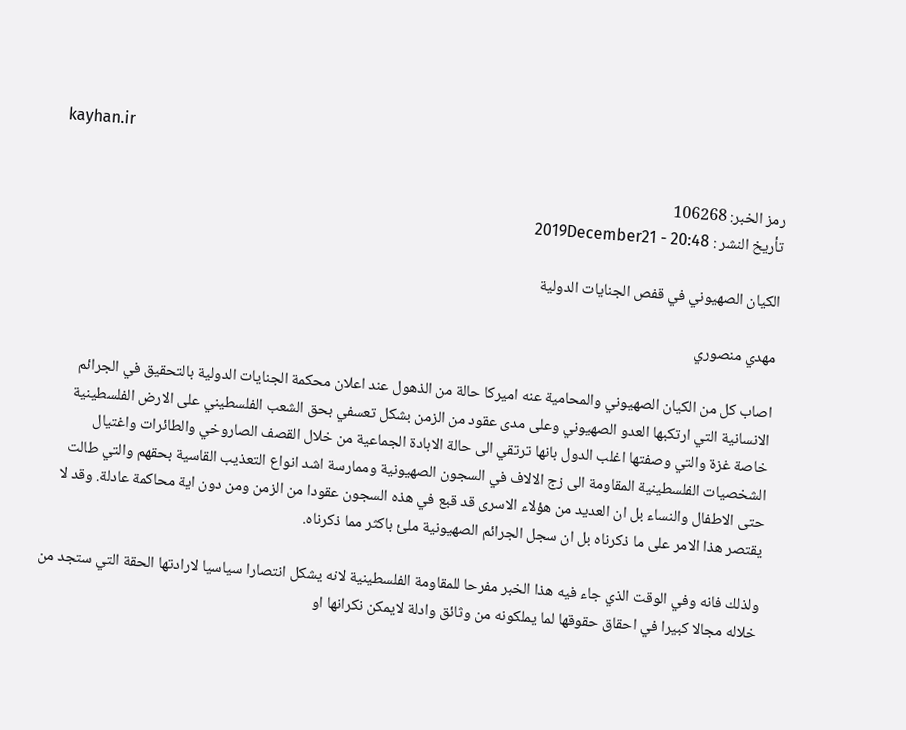kayhan.ir

رمز الخبر: 106268
تأريخ النشر : 2019December21 - 20:48

الكيان الصهيوني في قفص الجنايات الدولية

مهدي منصوري

اصاب كل من الكيان الصهيوني والمحامية عنه اميركا حالة من الذهول عند اعلان محكمة الجنايات الدولية بالتحقيق في الجرائم الانسانية التي ارتكبها العدو الصهيوني وعلى مدى عقود من الزمن بشكل تعسفي بحق الشعب الفلسطيني على الارض الفلسطينية خاصة غزة والتي وصفتها اغلب الدول بانها ترتقي الى حالة الابادة الجماعية من خلال القصف الصاروخي والطائرات واغتيال الشخصيات الفلسطينية المقاومة الى زج الالاف في السجون الصهيونية وممارسة اشد انواع التعذيب القاسية بحقهم والتي طالت حتى الاطفال والنساء بل ان العديد من هؤلاء الاسرى قد قبع في هذه السجون عقودا من الزمن ومن دون اية محاكمة عادلة. وقد لا يقتصر هذا الامر على ما ذكرناه بل ان سجل الجرائم الصهيونية ملئ باكثر مما ذكرناه.

ولذلك فانه وفي الوقت الذي جاء فيه هذا الخبر مفرحا للمقاومة الفلسطينية لانه يشكل انتصارا سياسيا لارادتها الحقة التي ستجد من خلاله مجالا كبيرا في احقاق حقوقها لما يملكونه من وثائق وادلة لايمكن نكرانها او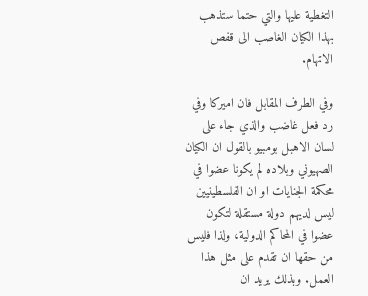التغطية عليها والتي حتما ستذهب بهذا الكيان الغاصب الى قفص الاتهام.

وفي الطرف المقابل فان اميركا وفي رد فعل غاضب والذي جاء على لسان الاهبل بومبيو بالقول ان الكيان الصهيوني وبلاده لم يكونا عضوا في محكمة الجنايات او ان الفلسطينيين ليس لديهم دولة مستقلة لتكون عضوا في المحاكم الدولية، ولذا فليس من حقها ان تقدم على مثل هذا العمل. وبذلك يريد ان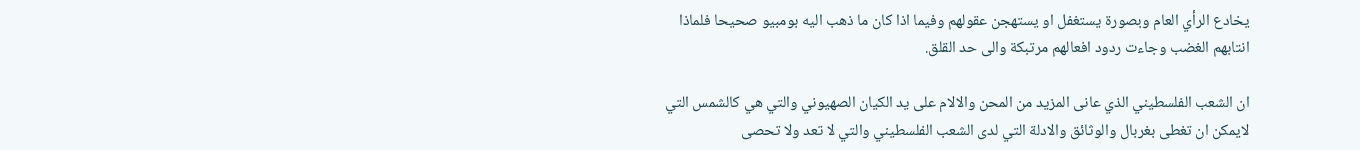يخادع الرأي العام وبصورة يستغفل او يستهجن عقولهم وفيما اذا كان ما ذهب اليه بومبيو صحيحا فلماذا انتابهم الغضب وجاءت ردود افعالهم مرتبكة والى حد القلق.

ان الشعب الفلسطيني الذي عانى المزيد من المحن والالام على يد الكيان الصهيوني والتي هي كالشمس التي لايمكن ان تغطى بغربال والوثائق والادلة التي لدى الشعب الفلسطيني والتي لا تعد ولا تحصى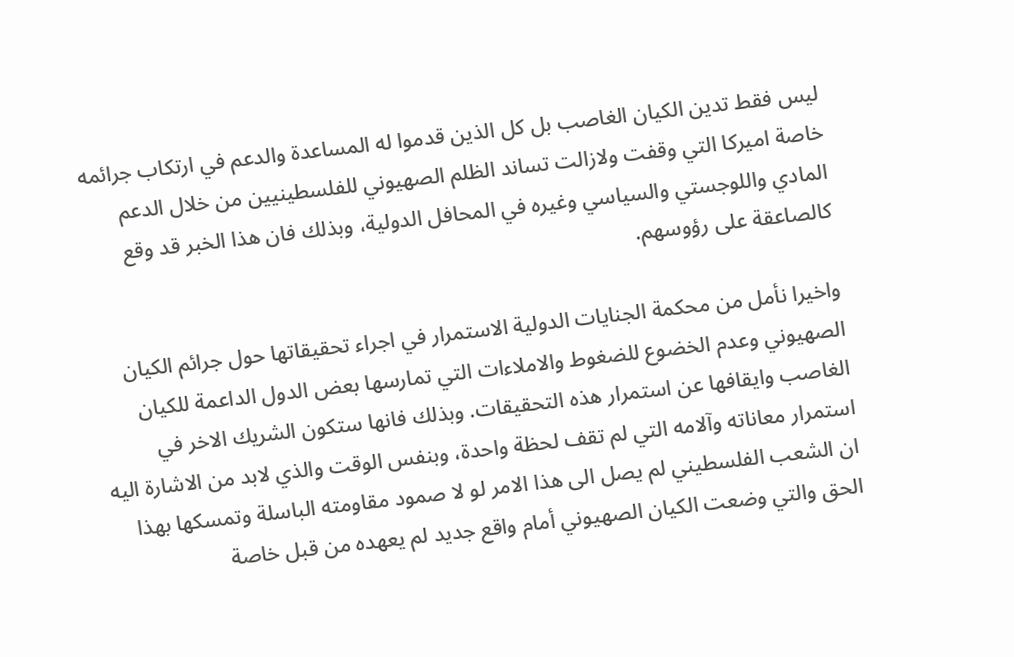ليس فقط تدين الكيان الغاصب بل كل الذين قدموا له المساعدة والدعم في ارتكاب جرائمه خاصة اميركا التي وقفت ولازالت تساند الظلم الصهيوني للفلسطينيين من خلال الدعم المادي واللوجستي والسياسي وغيره في المحافل الدولية، وبذلك فان هذا الخبر قد وقع كالصاعقة على رؤوسهم.

واخيرا نأمل من محكمة الجنايات الدولية الاستمرار في اجراء تحقيقاتها حول جرائم الكيان الصهيوني وعدم الخضوع للضغوط والاملاءات التي تمارسها بعض الدول الداعمة للكيان الغاصب وايقافها عن استمرار هذه التحقيقات. وبذلك فانها ستكون الشريك الاخر في استمرار معاناته وآلامه التي لم تقف لحظة واحدة، وبنفس الوقت والذي لابد من الاشارة اليه ان الشعب الفلسطيني لم يصل الى هذا الامر لو لا صمود مقاومته الباسلة وتمسكها بهذا الحق والتي وضعت الكيان الصهيوني أمام واقع جديد لم يعهده من قبل خاصة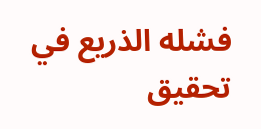فشله الذريع في تحقيق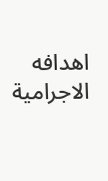اهدافه الاجرامية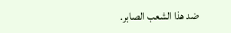ضد هذا الشعب الصابر.